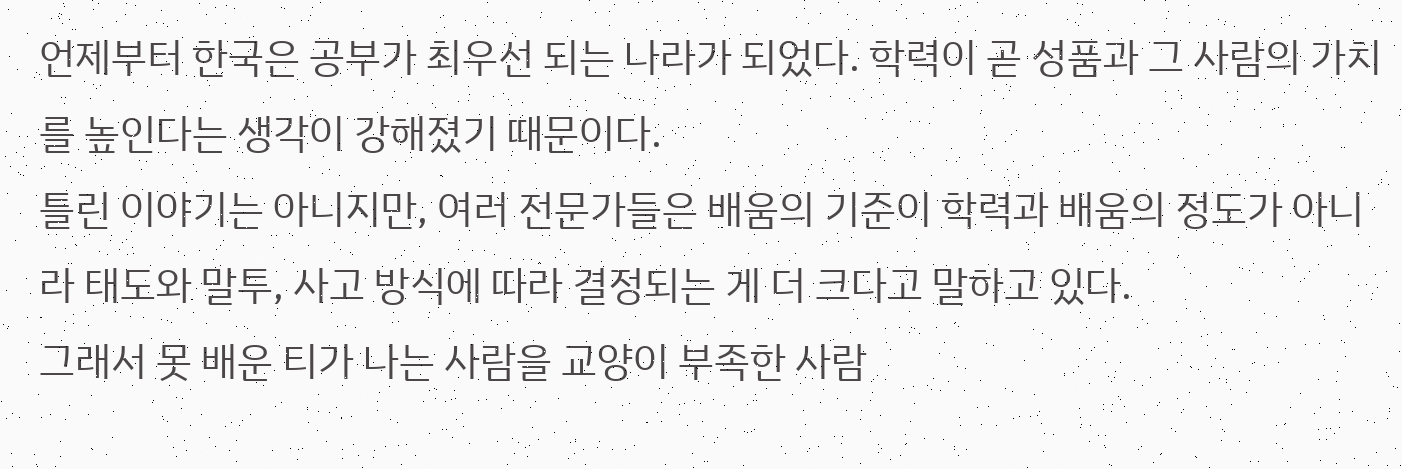언제부터 한국은 공부가 최우선 되는 나라가 되었다. 학력이 곧 성품과 그 사람의 가치를 높인다는 생각이 강해졌기 때문이다.
틀린 이야기는 아니지만, 여러 전문가들은 배움의 기준이 학력과 배움의 정도가 아니라 태도와 말투, 사고 방식에 따라 결정되는 게 더 크다고 말하고 있다.
그래서 못 배운 티가 나는 사람을 교양이 부족한 사람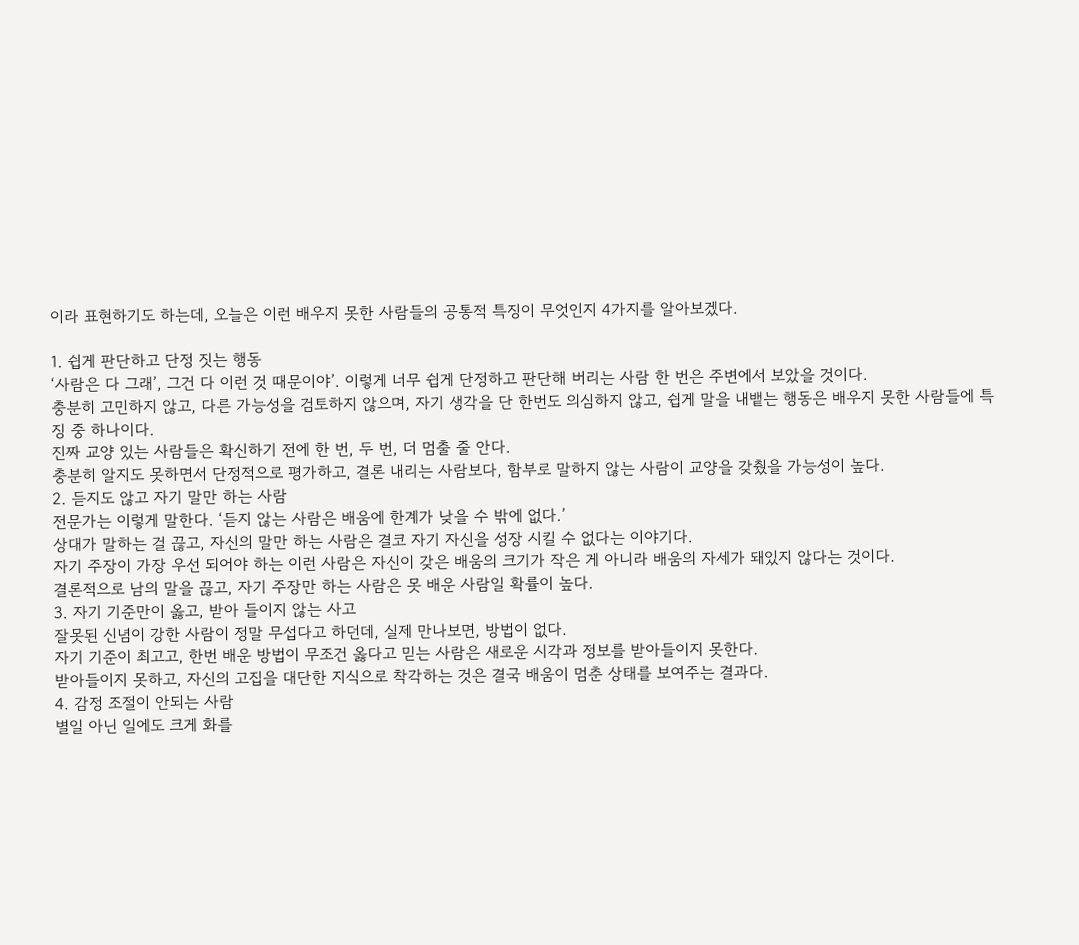이라 표현하기도 하는데, 오늘은 이런 배우지 못한 사람들의 공통적 특징이 무엇인지 4가지를 알아보겠다.

1. 쉽게 판단하고 단정 짓는 행동
‘사람은 다 그래’, 그건 다 이런 것 때문이야’. 이렇게 너무 쉽게 단정하고 판단해 버리는 사람 한 번은 주변에서 보았을 것이다.
충분히 고민하지 않고, 다른 가능성을 검토하지 않으며, 자기 생각을 단 한번도 의심하지 않고, 쉽게 말을 내뱉는 행동은 배우지 못한 사람들에 특징 중 하나이다.
진짜 교양 있는 사람들은 확신하기 전에 한 번, 두 번, 더 멈출 줄 안다.
충분히 알지도 못하면서 단정적으로 평가하고, 결론 내리는 사람보다, 함부로 말하지 않는 사람이 교양을 갖췄을 가능성이 높다.
2. 듣지도 않고 자기 말만 하는 사람
전문가는 이렇게 말한다. ‘듣지 않는 사람은 배움에 한계가 낮을 수 밖에 없다.’
상대가 말하는 걸 끊고, 자신의 말만 하는 사람은 결코 자기 자신을 성장 시킬 수 없다는 이야기다.
자기 주장이 가장 우선 되어야 하는 이런 사람은 자신이 갖은 배움의 크기가 작은 게 아니라 배움의 자세가 돼있지 않다는 것이다.
결론적으로 남의 말을 끊고, 자기 주장만 하는 사람은 못 배운 사람일 확률이 높다.
3. 자기 기준만이 옳고, 받아 들이지 않는 사고
잘못된 신념이 강한 사람이 정말 무섭다고 하던데, 실제 만나보면, 방법이 없다.
자기 기준이 최고고, 한번 배운 방법이 무조건 옳다고 믿는 사람은 새로운 시각과 정보를 받아들이지 못한다.
받아들이지 못하고, 자신의 고집을 대단한 지식으로 착각하는 것은 결국 배움이 멈춘 상태를 보여주는 결과다.
4. 감정 조절이 안되는 사람
별일 아닌 일에도 크게 화를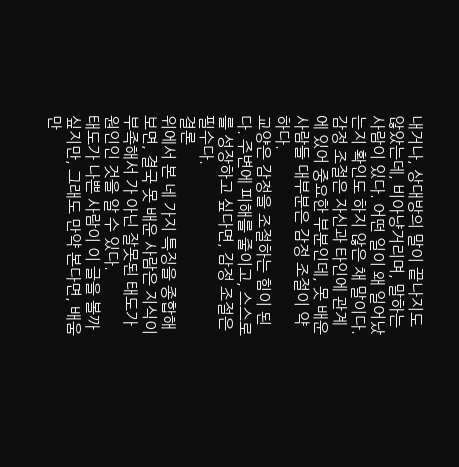내거나, 상대방의 말이 끝나지도 않았는데, 비아냥거리며, 말하는 사람이 있다. 어떤 일이 왜 일어났는지 확인도 하지 않은 채 말이다.
감정 조절은 자신과 타인에 관계에 있어 중요한 부분인데, 못 배운 사람들 대부분은 감정 조절이 약하다.
교양은 감정을 조절하는 힘이 된다. 주변에 피해를 줄이고, 스스로를 성장하고 싶다면, 감정 조절은 필수다.
결론
위에서 본 네 가지 특징을 종합해보면, 결국 못 배운 사람은 지식이 부족해서 가 아닌 잘못된 태도가 원인인 것을 알 수 있다.
태도가 나쁜 사람이 이 글을 볼까 싶지만, 그래도 만약 본다면, 배움만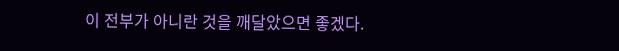이 전부가 아니란 것을 깨달았으면 좋겠다.